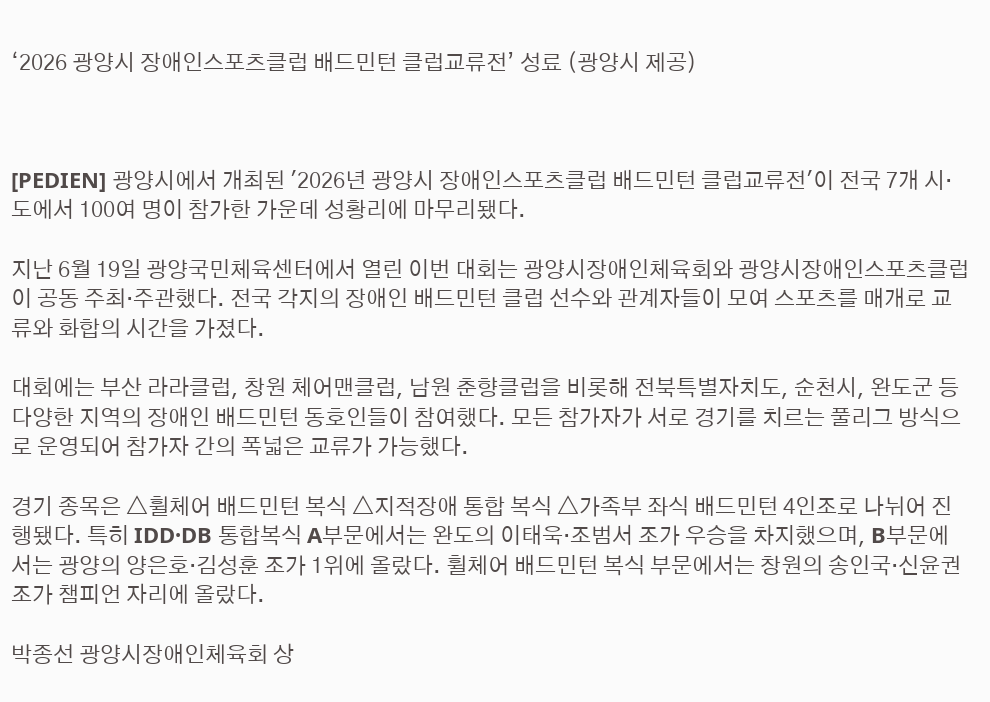‘2026 광양시 장애인스포츠클럽 배드민턴 클럽교류전’ 성료 (광양시 제공)



[PEDIEN] 광양시에서 개최된 '2026년 광양시 장애인스포츠클럽 배드민턴 클럽교류전'이 전국 7개 시·도에서 100여 명이 참가한 가운데 성황리에 마무리됐다.

지난 6월 19일 광양국민체육센터에서 열린 이번 대회는 광양시장애인체육회와 광양시장애인스포츠클럽이 공동 주최·주관했다. 전국 각지의 장애인 배드민턴 클럽 선수와 관계자들이 모여 스포츠를 매개로 교류와 화합의 시간을 가졌다.

대회에는 부산 라라클럽, 창원 체어맨클럽, 남원 춘향클럽을 비롯해 전북특별자치도, 순천시, 완도군 등 다양한 지역의 장애인 배드민턴 동호인들이 참여했다. 모든 참가자가 서로 경기를 치르는 풀리그 방식으로 운영되어 참가자 간의 폭넓은 교류가 가능했다.

경기 종목은 △휠체어 배드민턴 복식 △지적장애 통합 복식 △가족부 좌식 배드민턴 4인조로 나뉘어 진행됐다. 특히 IDD·DB 통합복식 A부문에서는 완도의 이태욱·조범서 조가 우승을 차지했으며, B부문에서는 광양의 양은호·김성훈 조가 1위에 올랐다. 휠체어 배드민턴 복식 부문에서는 창원의 송인국·신윤권 조가 챔피언 자리에 올랐다.

박종선 광양시장애인체육회 상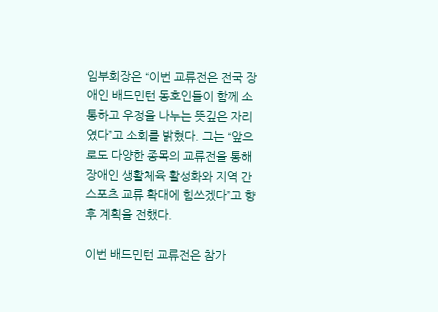임부회장은 “이번 교류전은 전국 장애인 배드민턴 동호인들이 함께 소통하고 우정을 나누는 뜻깊은 자리였다”고 소회를 밝혔다. 그는 “앞으로도 다양한 종목의 교류전을 통해 장애인 생활체육 활성화와 지역 간 스포츠 교류 확대에 힘쓰겠다”고 향후 계획을 전했다.

이번 배드민턴 교류전은 참가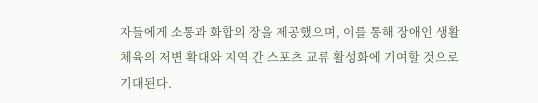자들에게 소통과 화합의 장을 제공했으며, 이를 통해 장애인 생활체육의 저변 확대와 지역 간 스포츠 교류 활성화에 기여할 것으로 기대된다.